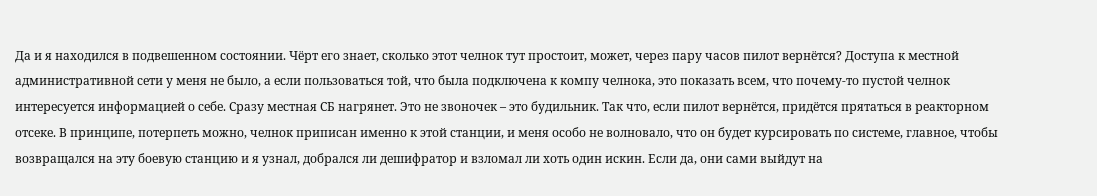Да и я находился в подвешенном состоянии. Чёрт его знает, сколько этот челнок тут простоит, может, через пару часов пилот вернётся? Доступа к местной административной сети у меня не было, а если пользоваться той, что была подключена к компу челнока, это показать всем, что почему-то пустой челнок интересуется информацией о себе. Сразу местная СБ нагрянет. Это не звоночек – это будильник. Так что, если пилот вернётся, придётся прятаться в реакторном отсеке. В принципе, потерпеть можно, челнок приписан именно к этой станции, и меня особо не волновало, что он будет курсировать по системе, главное, чтобы возвращался на эту боевую станцию и я узнал, добрался ли дешифратор и взломал ли хоть один искин. Если да, они сами выйдут на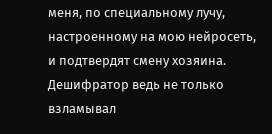меня, по специальному лучу, настроенному на мою нейросеть, и подтвердят смену хозяина. Дешифратор ведь не только взламывал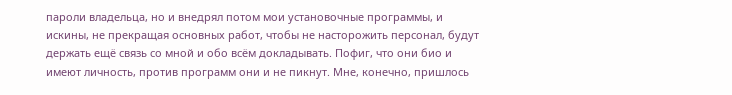пароли владельца, но и внедрял потом мои установочные программы, и искины, не прекращая основных работ, чтобы не насторожить персонал, будут держать ещё связь со мной и обо всём докладывать. Пофиг, что они био и имеют личность, против программ они и не пикнут. Мне, конечно, пришлось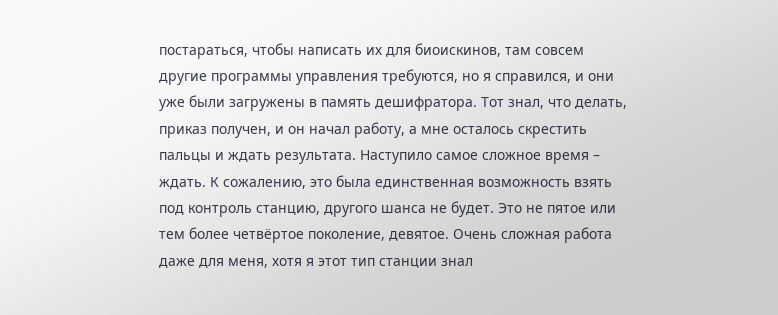постараться, чтобы написать их для биоискинов, там совсем другие программы управления требуются, но я справился, и они уже были загружены в память дешифратора. Тот знал, что делать, приказ получен, и он начал работу, а мне осталось скрестить пальцы и ждать результата. Наступило самое сложное время – ждать. К сожалению, это была единственная возможность взять под контроль станцию, другого шанса не будет. Это не пятое или тем более четвёртое поколение, девятое. Очень сложная работа даже для меня, хотя я этот тип станции знал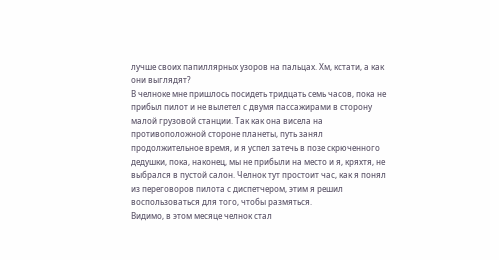лучше своих папиллярных узоров на пальцах. Хм, кстати, а как они выглядят?
В челноке мне пришлось посидеть тридцать семь часов, пока не прибыл пилот и не вылетел с двумя пассажирами в сторону малой грузовой станции. Так как она висела на противоположной стороне планеты, путь занял продолжительное время, и я успел затечь в позе скрюченного дедушки, пока, наконец, мы не прибыли на место и я, кряхтя, не выбрался в пустой салон. Челнок тут простоит час, как я понял из переговоров пилота с диспетчером, этим я решил воспользоваться для того, чтобы размяться.
Видимо, в этом месяце челнок стал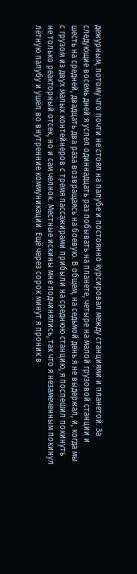дежурным, потому что почти не стоял на палубе и постоянно курсировал между станциями и планетой. За следующие восемь дней я успел одиннадцать раз побывать на планете, четыре на малой грузовой станции и шесть на средней, двадцать два раза возвращаясь на боевую. В общем, на седьмой день я не выдержал, и, когда мы с грузом из двух малых контейнеров с тремя пассажирами прибыли на среднюю станцию, я поспешил покинуть не только реакторный отсек, но и сам челнок. Местные искины мне подчинялись, так что я незамеченным покинул лётную палубу и ушёл во внутренние коммуникации. Ещё через сорок минут я проник в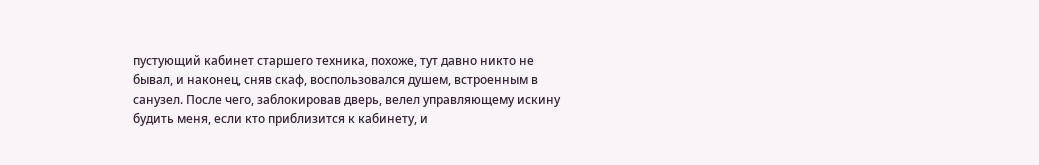пустующий кабинет старшего техника, похоже, тут давно никто не бывал, и наконец, сняв скаф, воспользовался душем, встроенным в санузел. После чего, заблокировав дверь, велел управляющему искину будить меня, если кто приблизится к кабинету, и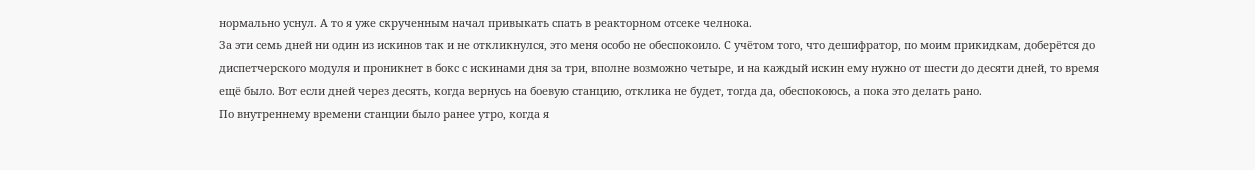нормально уснул. А то я уже скрученным начал привыкать спать в реакторном отсеке челнока.
За эти семь дней ни один из искинов так и не откликнулся, это меня особо не обеспокоило. С учётом того, что дешифратор, по моим прикидкам, доберётся до диспетчерского модуля и проникнет в бокс с искинами дня за три, вполне возможно четыре, и на каждый искин ему нужно от шести до десяти дней, то время ещё было. Вот если дней через десять, когда вернусь на боевую станцию, отклика не будет, тогда да, обеспокоюсь, а пока это делать рано.
По внутреннему времени станции было ранее утро, когда я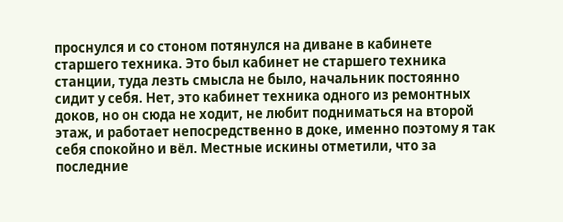проснулся и со стоном потянулся на диване в кабинете старшего техника. Это был кабинет не старшего техника станции, туда лезть смысла не было, начальник постоянно сидит у себя. Нет, это кабинет техника одного из ремонтных доков, но он сюда не ходит, не любит подниматься на второй этаж, и работает непосредственно в доке, именно поэтому я так себя спокойно и вёл. Местные искины отметили, что за последние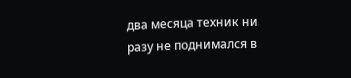два месяца техник ни разу не поднимался в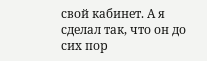свой кабинет. А я сделал так, что он до сих пор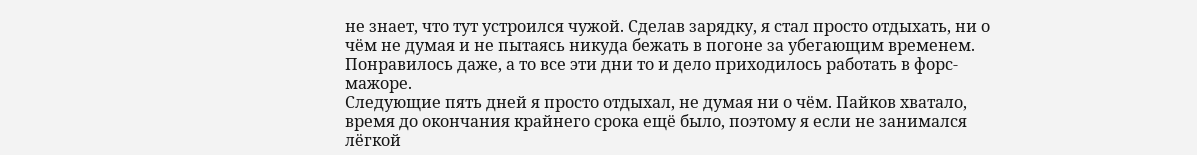не знает, что тут устроился чужой. Сделав зарядку, я стал просто отдыхать, ни о чём не думая и не пытаясь никуда бежать в погоне за убегающим временем. Понравилось даже, а то все эти дни то и дело приходилось работать в форс-мажоре.
Следующие пять дней я просто отдыхал, не думая ни о чём. Пайков хватало, время до окончания крайнего срока ещё было, поэтому я если не занимался лёгкой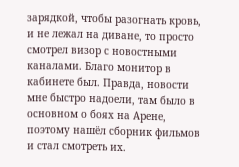зарядкой, чтобы разогнать кровь, и не лежал на диване, то просто смотрел визор с новостными каналами. Благо монитор в кабинете был. Правда, новости мне быстро надоели, там было в основном о боях на Арене, поэтому нашёл сборник фильмов и стал смотреть их.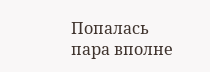Попалась пара вполне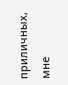приличных, мне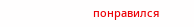понравился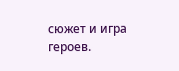сюжет и игра героев.